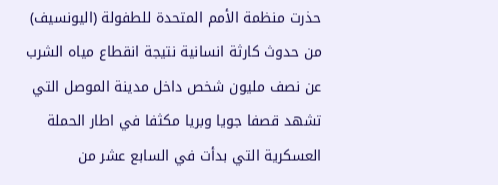حذرت منظمة الأمم المتحدة للطفولة (اليونسيف) من حدوث كارثة انسانية نتيجة انقطاع مياه الشرب عن نصف مليون شخص داخل مدينة الموصل التي تشهد قصفا جويا وبريا مكثفا في اطار الحملة العسكرية التي بدأت في السابع عشر من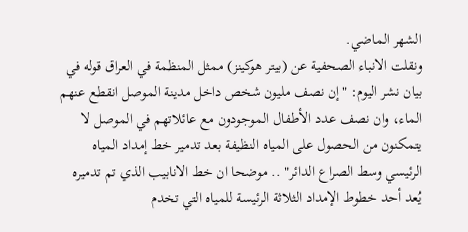الشهر الماضي.
ونقلت الانباء الصحفية عن (بيتر هوكينز) ممثل المنظمة في العراق قوله في بيان نشر اليوم: "إن نصف مليون شخص داخل مدينة الموصل انقطع عنهم الماء، وان نصف عدد الأطفال الموجودون مع عائلاتهم في الموصل لا يتمكنون من الحصول على المياه النظيفة بعد تدمير خط إمداد المياه الرئيسي وسط الصراع الدائر" .. موضحا ان خط الانابيب الذي تم تدميره يُعد أحد خطوط الإمداد الثلاثة الرئيسة للمياه التي تخدم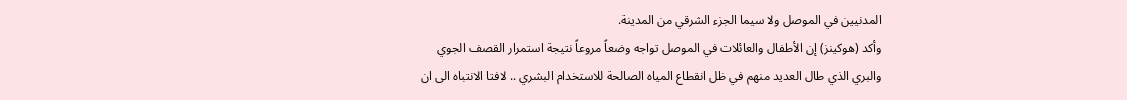المدنيين في الموصل ولا سيما الجزء الشرقي من المدينة.
وأكد (هوكينز) إن الأطفال والعائلات في الموصل تواجه وضعاً مروعاً نتيجة استمرار القصف الجوي والبري الذي طال العديد منهم في ظل انقطاع المياه الصالحة للاستخدام البشري .. لافتا الانتباه الى ان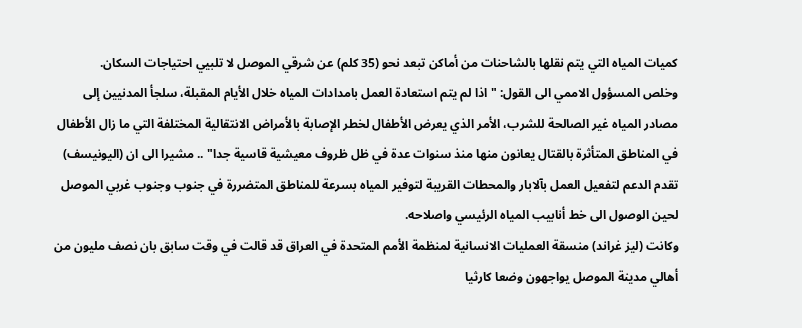كميات المياه التي يتم نقلها بالشاحنات من أماكن تبعد نحو (35 كلم) عن شرقي الموصل لا تلبيي احتياجات السكان.
وخلص المسؤول الاممي الى القول: "اذا لم يتم استعادة العمل بامدادات المياه خلال الأيام المقبلة، سلجأ المدنيين إلى مصادر المياه غير الصالحة للشرب، الأمر الذي يعرض الأطفال لخطر الإصابة بالأمراض الانتقالية المختلفة التي ما زال الأطفال في المناطق المتأثرة بالقتال يعانون منها منذ سنوات عدة في ظل ظروف معيشية قاسية جدا" .. مشيرا الى ان (اليونيسف) تقدم الدعم لتفعيل العمل بآلابار والمحطات القريبة لتوفير المياه بسرعة للمناطق المتضررة في جنوب وجنوب غربي الموصل لحين الوصول الى خط أنابيب المياه الرئيسي واصلاحه.
وكانت (ليز غراند) منسقة العمليات الانسانية لمنظمة الأمم المتحدة في العراق قد قالت في وقت سابق بان نصف مليون من أهالي مدينة الموصل يواجهون وضعا كارثيا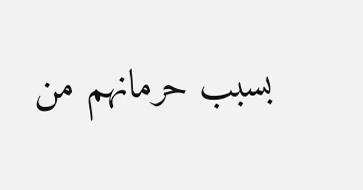بسبب حرمانهم من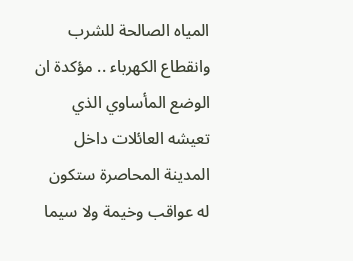المياه الصالحة للشرب وانقطاع الكهرباء .. مؤكدة ان الوضع المأساوي الذي تعيشه العائلات داخل المدينة المحاصرة ستكون له عواقب وخيمة ولا سيما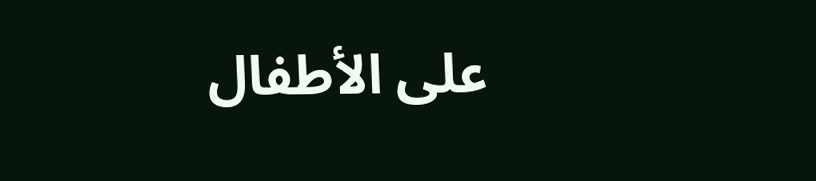على الأطفال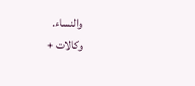والنساء.
وكالات +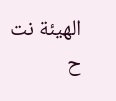الهيئة نت
ح